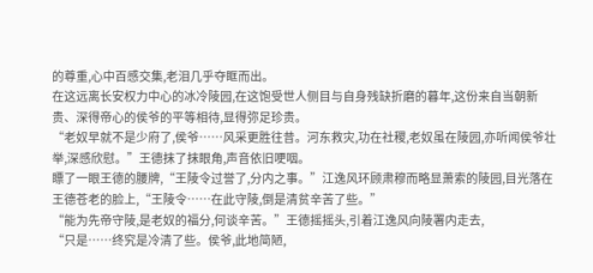的尊重,心中百感交集,老泪几乎夺眶而出。
在这远离长安权力中心的冰冷陵园,在这饱受世人侧目与自身残缺折磨的暮年,这份来自当朝新贵、深得帝心的侯爷的平等相待,显得弥足珍贵。
“老奴早就不是少府了,侯爷……风采更胜往昔。河东救灾,功在社稷,老奴虽在陵园,亦听闻侯爷壮举,深感欣慰。”王德抹了抹眼角,声音依旧哽咽。
瞟了一眼王德的腰牌,“王陵令过誉了,分内之事。”江逸风环顾肃穆而略显萧索的陵园,目光落在王德苍老的脸上,“王陵令……在此守陵,倒是清贫辛苦了些。”
“能为先帝守陵,是老奴的福分,何谈辛苦。”王德摇摇头,引着江逸风向陵署内走去,
“只是……终究是冷清了些。侯爷,此地简陋,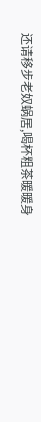还请移步老奴蜗居,喝杯粗茶暖暖身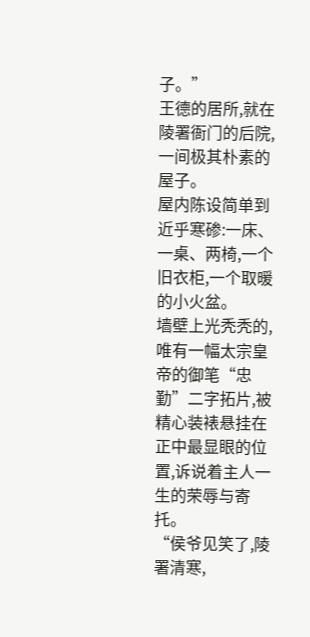子。”
王德的居所,就在陵署衙门的后院,一间极其朴素的屋子。
屋内陈设简单到近乎寒碜:一床、一桌、两椅,一个旧衣柜,一个取暖的小火盆。
墙壁上光秃秃的,唯有一幅太宗皇帝的御笔“忠勤”二字拓片,被精心装裱悬挂在正中最显眼的位置,诉说着主人一生的荣辱与寄托。
“侯爷见笑了,陵署清寒,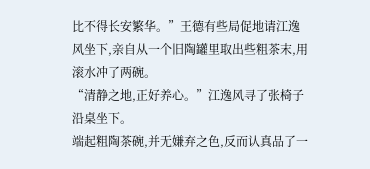比不得长安繁华。”王德有些局促地请江逸风坐下,亲自从一个旧陶罐里取出些粗茶末,用滚水冲了两碗。
“清静之地,正好养心。”江逸风寻了张椅子沿桌坐下。
端起粗陶茶碗,并无嫌弃之色,反而认真品了一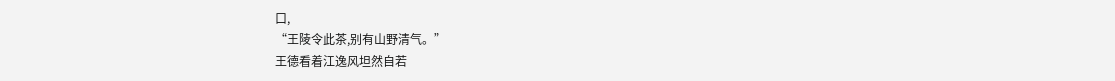口,
“王陵令此茶,别有山野清气。”
王德看着江逸风坦然自若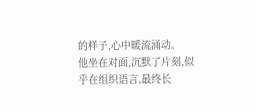的样子,心中暖流涌动。
他坐在对面,沉默了片刻,似乎在组织语言,最终长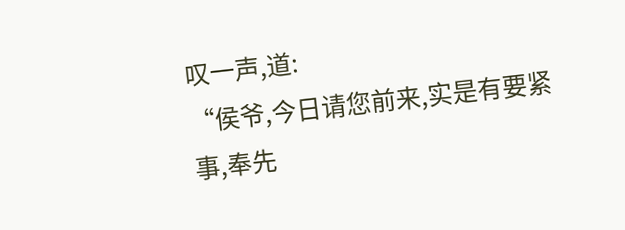叹一声,道:
“侯爷,今日请您前来,实是有要紧事,奉先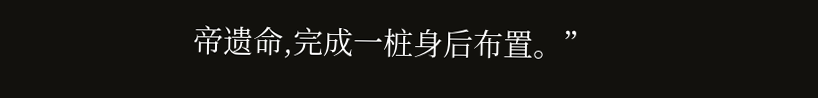帝遗命,完成一桩身后布置。”